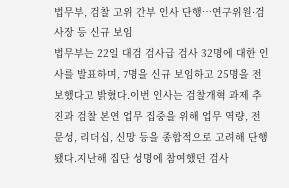법무부, 검찰 고위 간부 인사 단행…연구위원·검사장 등 신규 보임
법무부는 22일 대검 검사급 검사 32명에 대한 인사를 발표하며, 7명을 신규 보임하고 25명을 전보했다고 밝혔다.이번 인사는 검찰개혁 과제 추진과 검찰 본연 업무 집중을 위해 업무 역량, 전문성, 리더십, 신망 등을 종합적으로 고려해 단행됐다.지난해 집단 성명에 참여했던 검사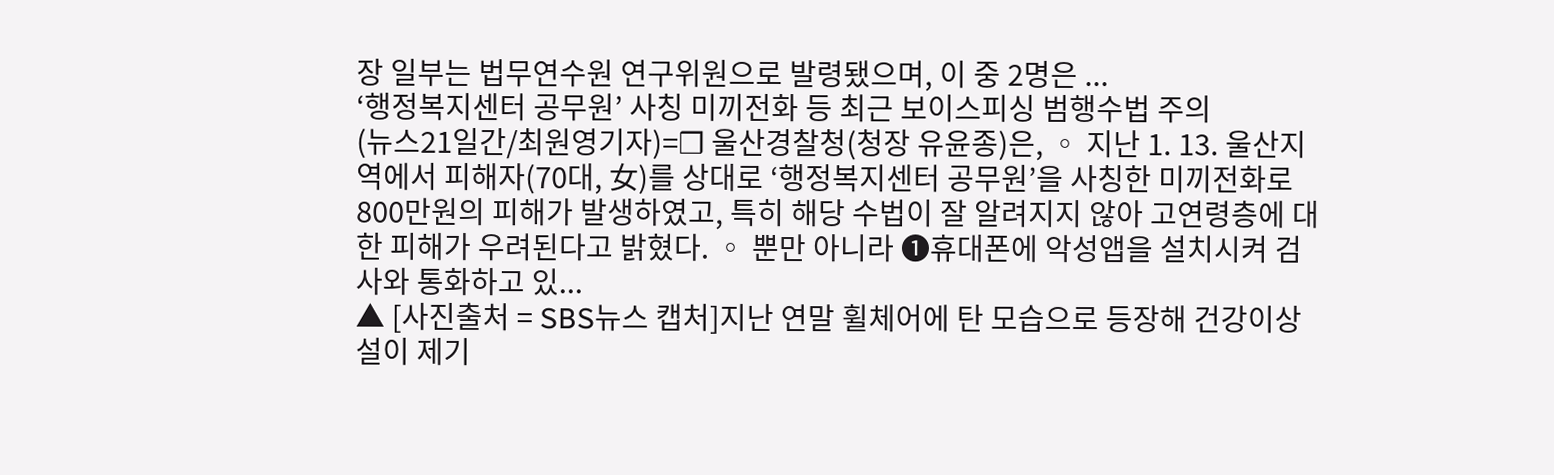장 일부는 법무연수원 연구위원으로 발령됐으며, 이 중 2명은 ...
‘행정복지센터 공무원’ 사칭 미끼전화 등 최근 보이스피싱 범행수법 주의
(뉴스21일간/최원영기자)=❒ 울산경찰청(청장 유윤종)은, ◦ 지난 1. 13. 울산지역에서 피해자(70대, 女)를 상대로 ‘행정복지센터 공무원’을 사칭한 미끼전화로 800만원의 피해가 발생하였고, 특히 해당 수법이 잘 알려지지 않아 고연령층에 대한 피해가 우려된다고 밝혔다. ◦ 뿐만 아니라 ❶휴대폰에 악성앱을 설치시켜 검사와 통화하고 있...
▲ [사진출처 = SBS뉴스 캡처]지난 연말 휠체어에 탄 모습으로 등장해 건강이상설이 제기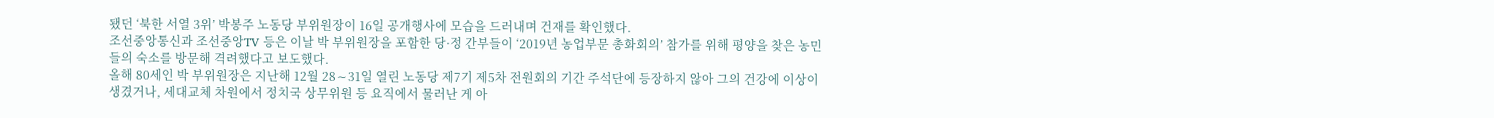됐던 ‘북한 서열 3위’ 박봉주 노동당 부위원장이 16일 공개행사에 모습을 드러내며 건재를 확인했다.
조선중앙통신과 조선중앙TV 등은 이날 박 부위원장을 포함한 당·정 간부들이 ‘2019년 농업부문 총화회의’ 참가를 위해 평양을 찾은 농민들의 숙소를 방문해 격려했다고 보도했다.
올해 80세인 박 부위원장은 지난해 12월 28∼31일 열린 노동당 제7기 제5차 전원회의 기간 주석단에 등장하지 않아 그의 건강에 이상이 생겼거나, 세대교체 차원에서 정치국 상무위원 등 요직에서 물러난 게 아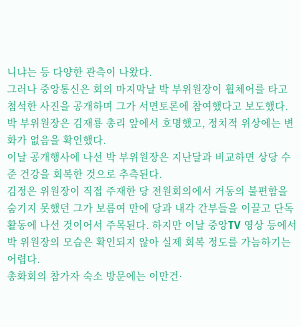니냐는 등 다양한 관측이 나왔다.
그러나 중앙통신은 회의 마지막날 박 부위원장이 휠체어를 타고 첨석한 사진을 공개하며 그가 서면토론에 참여했다고 보도했다. 박 부위원장은 김재룡 총리 앞에서 호명했고, 정치적 위상에는 변화가 없음을 확인했다.
이날 공개행사에 나선 박 부위원장은 지난달과 비교하면 상당 수준 건강을 회복한 것으로 추측된다.
김정은 위원장이 직접 주재한 당 전원회의에서 거동의 불편함을 숨기지 못했던 그가 보름여 만에 당과 내각 간부들을 이끌고 단독활동에 나선 것이어서 주목된다. 하지만 이날 중앙TV 영상 등에서 박 위원장의 모습은 확인되지 않아 실제 회복 정도를 가늠하기는 어렵다.
총화회의 참가자 숙소 방문에는 이만건·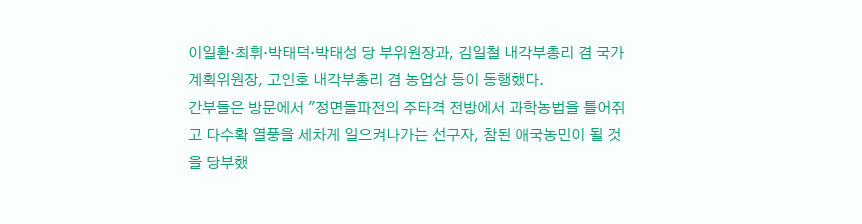이일환·최휘·박태덕·박태성 당 부위원장과, 김일철 내각부총리 겸 국가계획위원장, 고인호 내각부총리 겸 농업상 등이 동행했다.
간부들은 방문에서 "정면돌파전의 주타격 전방에서 과학농법을 틀어쥐고 다수확 열풍을 세차게 일으켜나가는 선구자, 참된 애국농민이 될 것을 당부했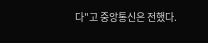다"고 중앙통신은 전했다.